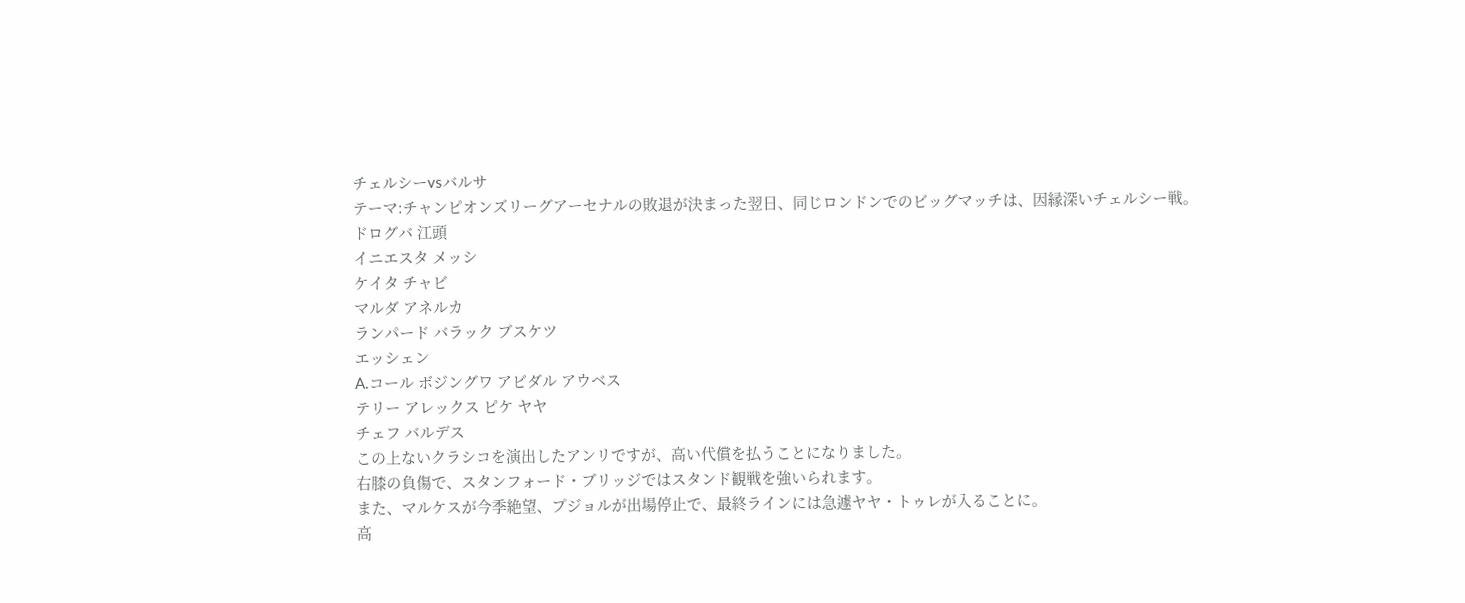チェルシーvsバルサ
テーマ:チャンピオンズリーグアーセナルの敗退が決まった翌日、同じロンドンでのビッグマッチは、因縁深いチェルシー戦。
ドログバ 江頭
イニエスタ メッシ
ケイタ チャビ
マルダ アネルカ
ランパード バラック ブスケツ
エッシェン
A.コール ボジングワ アビダル アウベス
テリー アレックス ピケ ヤヤ
チェフ バルデス
この上ないクラシコを演出したアンリですが、高い代償を払うことになりました。
右膝の負傷で、スタンフォード・ブリッジではスタンド観戦を強いられます。
また、マルケスが今季絶望、プジョルが出場停止で、最終ラインには急遽ヤヤ・トゥレが入ることに。
高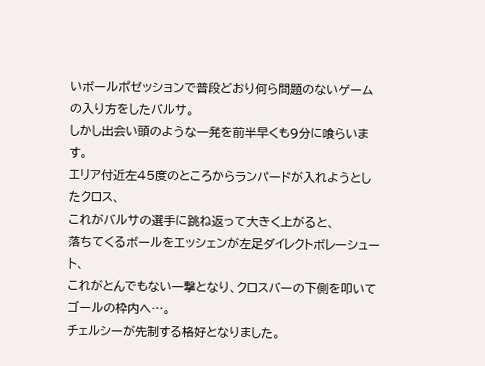いボールポゼッションで普段どおり何ら問題のないゲームの入り方をしたバルサ。
しかし出会い頭のような一発を前半早くも9分に喰らいます。
エリア付近左45度のところからランパードが入れようとしたクロス、
これがバルサの選手に跳ね返って大きく上がると、
落ちてくるボールをエッシェンが左足ダイレクトボレーシュート、
これがとんでもない一撃となり、クロスバーの下側を叩いてゴールの枠内へ…。
チェルシーが先制する格好となりました。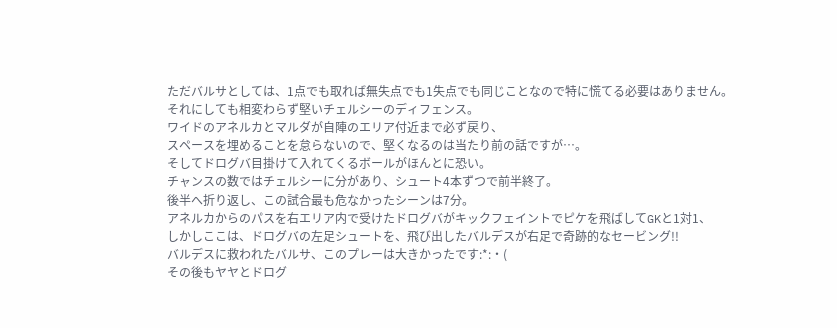ただバルサとしては、1点でも取れば無失点でも1失点でも同じことなので特に慌てる必要はありません。
それにしても相変わらず堅いチェルシーのディフェンス。
ワイドのアネルカとマルダが自陣のエリア付近まで必ず戻り、
スペースを埋めることを怠らないので、堅くなるのは当たり前の話ですが…。
そしてドログバ目掛けて入れてくるボールがほんとに恐い。
チャンスの数ではチェルシーに分があり、シュート4本ずつで前半終了。
後半へ折り返し、この試合最も危なかったシーンは7分。
アネルカからのパスを右エリア内で受けたドログバがキックフェイントでピケを飛ばしてGKと1対1、
しかしここは、ドログバの左足シュートを、飛び出したバルデスが右足で奇跡的なセービング!!
バルデスに救われたバルサ、このプレーは大きかったです:*:・(
その後もヤヤとドログ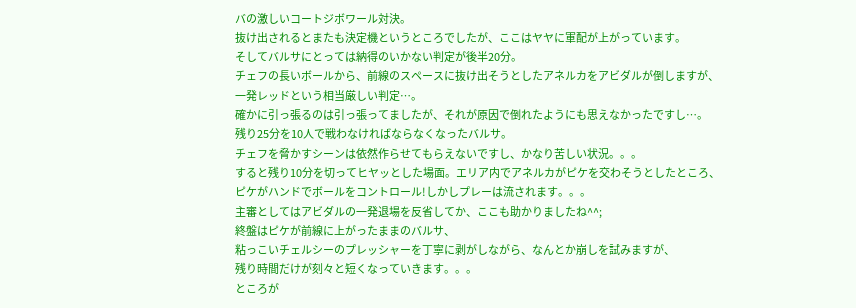バの激しいコートジボワール対決。
抜け出されるとまたも決定機というところでしたが、ここはヤヤに軍配が上がっています。
そしてバルサにとっては納得のいかない判定が後半20分。
チェフの長いボールから、前線のスペースに抜け出そうとしたアネルカをアビダルが倒しますが、
一発レッドという相当厳しい判定…。
確かに引っ張るのは引っ張ってましたが、それが原因で倒れたようにも思えなかったですし…。
残り25分を10人で戦わなければならなくなったバルサ。
チェフを脅かすシーンは依然作らせてもらえないですし、かなり苦しい状況。。。
すると残り10分を切ってヒヤッとした場面。エリア内でアネルカがピケを交わそうとしたところ、
ピケがハンドでボールをコントロール!しかしプレーは流されます。。。
主審としてはアビダルの一発退場を反省してか、ここも助かりましたね^^;
終盤はピケが前線に上がったままのバルサ、
粘っこいチェルシーのプレッシャーを丁寧に剥がしながら、なんとか崩しを試みますが、
残り時間だけが刻々と短くなっていきます。。。
ところが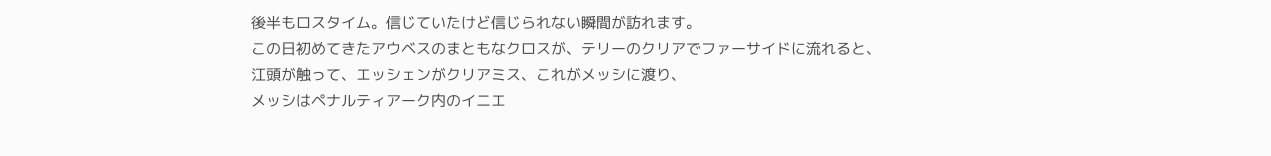後半もロスタイム。信じていたけど信じられない瞬間が訪れます。
この日初めてきたアウベスのまともなクロスが、テリーのクリアでファーサイドに流れると、
江頭が触って、エッシェンがクリアミス、これがメッシに渡り、
メッシはペナルティアーク内のイニエ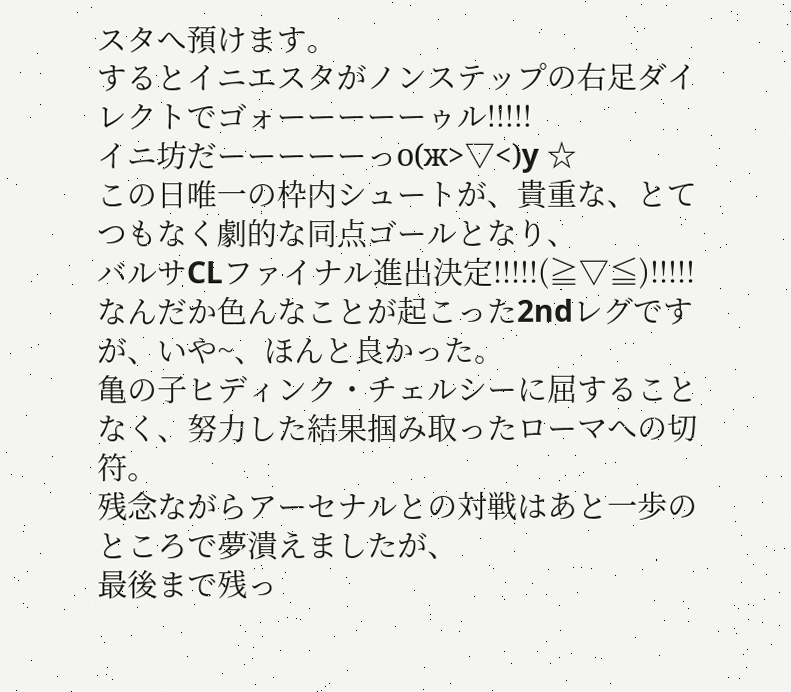スタへ預けます。
するとイニエスタがノンステップの右足ダイレクトでゴォーーーーーゥル!!!!!
イニ坊だーーーーーっо(ж>▽<)y ☆
この日唯一の枠内シュートが、貴重な、とてつもなく劇的な同点ゴールとなり、
バルサCLファイナル進出決定!!!!!(≧▽≦)!!!!!
なんだか色んなことが起こった2ndレグですが、いや~、ほんと良かった。
亀の子ヒディンク・チェルシーに屈することなく、努力した結果掴み取ったローマへの切符。
残念ながらアーセナルとの対戦はあと一歩のところで夢潰えましたが、
最後まで残っ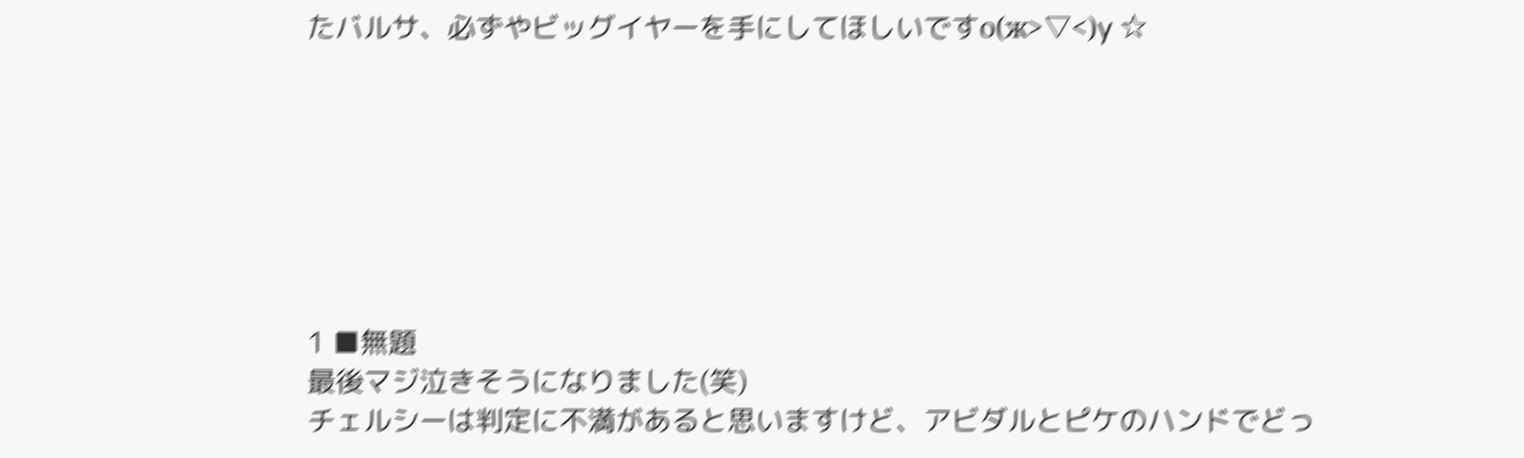たバルサ、必ずやビッグイヤーを手にしてほしいですо(ж>▽<)y ☆







1 ■無題
最後マジ泣きそうになりました(笑)
チェルシーは判定に不満があると思いますけど、アビダルとピケのハンドでどっ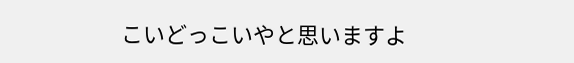こいどっこいやと思いますよ